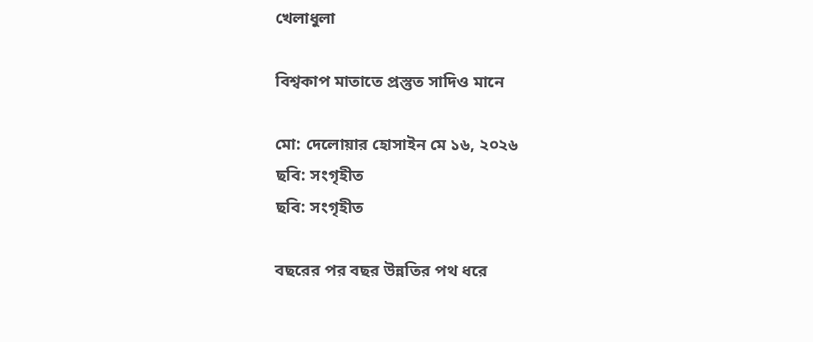খেলাধুলা

বিশ্বকাপ মাতাতে প্রস্তুত সাদিও মানে

মো: দেলোয়ার হোসাইন মে ১৬, ২০২৬
ছবি: সংগৃহীত
ছবি: সংগৃহীত

বছরের পর বছর উন্নতির পথ ধরে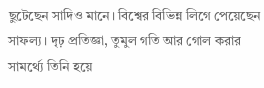ছুটেছেন সাদিও মানে। বিশ্বের বিভিন্ন লিগে পেয়েছেন সাফল‍্য। দৃঢ় প্রতিজ্ঞা, তুমুল গতি আর গোল করার সামর্থ‍্যে তিনি হয়ে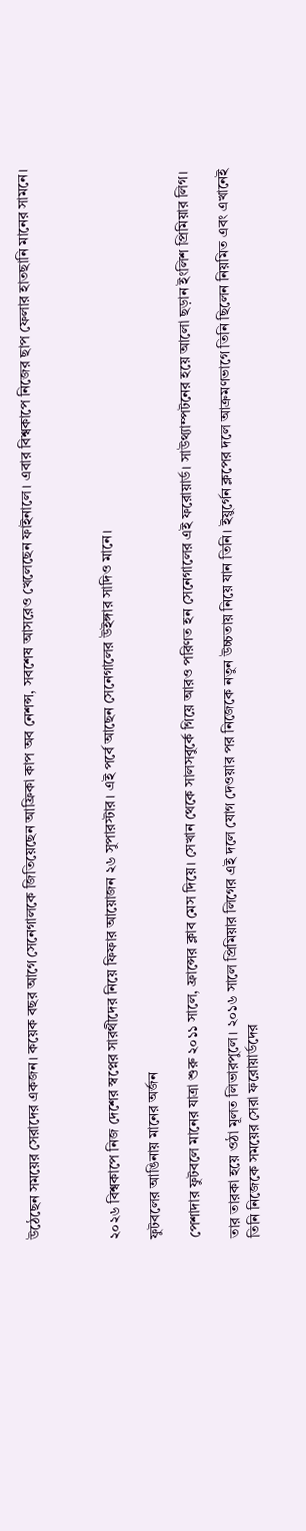উঠেছেন সময়ের সেরাদের একজন। কয়েক বছর আগে সেনেগালকে জিতিয়েছেন আফ্রিকা কাপ অব নেশন্স, সবশেষ আসরেও খেলেছেন ফাইনালে। এবার বিশ্বকাপে নিজের ছাপ ফেলার হাতছানি মানের সামনে।



২০২৬ বিশ্বকাপে নিজ দেশের স্বপ্নের সারথীদের নিয়ে ফিফার আয়োজন ২৬ সুপারস্টার। এই পর্বে আছেন সেনেগালের উইঙ্গার সাদিও মানে।

ফুটবলের আঙিনায় মানের অর্জন

পেশাদার ফুটবলে মানের যাত্রা শুরু ২০১১ সালে, ফ্রান্সের ক্লাব মেস দিয়ে। সেখান থেকে সালসবুর্কে গিয়ে আরও পরিণত হন সেনেগালের এই ফরোয়ার্ড। সাউথ‍্যাম্পটনের হয়ে আলো ছড়ান ইংলিশ প্রিমিয়ার লিগ।

তার তারকা হয়ে ওঠা মূলত লিভারপুলে। ২০১৬ সালে প্রিমিয়ার লিগের এই দলে যোগ দেওয়ার পর নিজেকে নতুন উচ্চতায় নিয়ে যান তিনি। ইয়ুর্গেন ক্লপের দলে আক্রমণভাগে তিনি ছিলেন নিয়মিত এবং এখানেই তিনি নিজেকে সময়ের সেরা ফরোয়ার্ডদের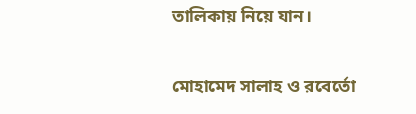তালিকায় নিয়ে যান।

মোহামেদ সালাহ ও রবের্তো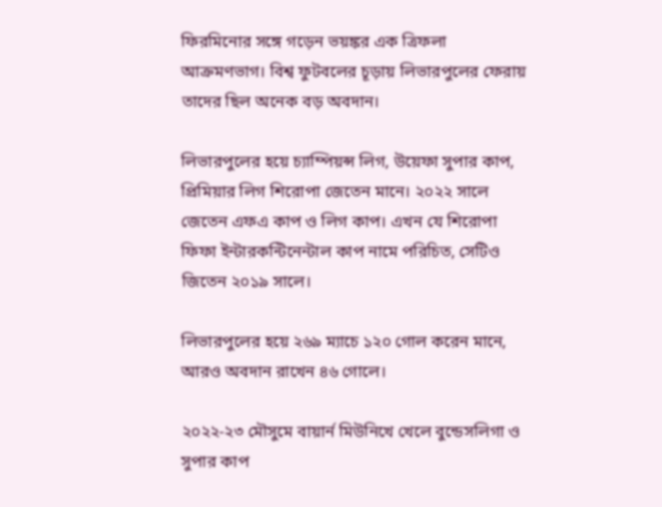ফিরমিনোর সঙ্গে গড়েন ভয়ঙ্কর এক ত্রিফলা আক্রমণভাগ। বিশ্ব ফুটবলের চূড়ায় লিভারপুলের ফেরায় তাদের ছিল অনেক বড় অবদান।

লিভারপুলের হয়ে চ‍্যাম্পিয়ন্স লিগ, উয়েফা সুপার কাপ, প্রিমিয়ার লিগ শিরোপা জেতেন মানে। ২০২২ সালে জেতেন এফএ কাপ ও লিগ কাপ। এখন যে শিরোপা ফিফা ইন্টারকন্টিনেন্টাল কাপ নামে পরিচিত, সেটিও জিতেন ২০১৯ সালে।

লিভারপুলের হয়ে ২৬৯ ম‍্যাচে ১২০ গোল করেন মানে, আরও অবদান রাখেন ৪৬ গোলে।

২০২২-২৩ মৌসুমে বায়ার্ন মিউনিখে খেলে বুন্ডেসলিগা ও সুপার কাপ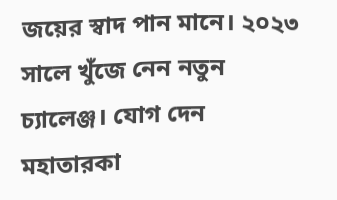জয়ের স্বাদ পান মানে। ২০২৩ সালে খুঁজে নেন নতুন চ‍্যালেঞ্জ। যোগ দেন মহাতারকা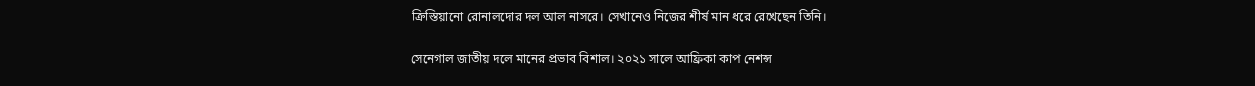ক্রিস্তিয়ানো রোনালদোর দল আল নাসরে। সেখানেও নিজের শীর্ষ মান ধরে রেখেছেন তিনি।

সেনেগাল জাতীয় দলে মানের প্রভাব বিশাল। ২০২১ সালে আফ্রিকা কাপ নেশন্স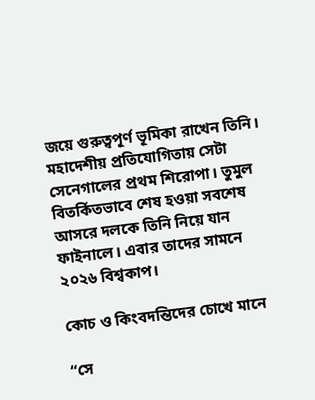জয়ে গুরুত্বপূর্ণ ভূমিকা রাখেন তিনি। মহাদেশীয় প্রতিযোগিতায় সেটা সেনেগালের প্রথম শিরোপা। তুমুল বিতর্কিতভাবে শেষ হওয়া সবশেষ আসরে দলকে তিনি নিয়ে যান ফাইনালে। এবার তাদের সামনে ২০২৬ বিশ্বকাপ।

কোচ ও কিংবদন্তিদের চোখে মানে

“সে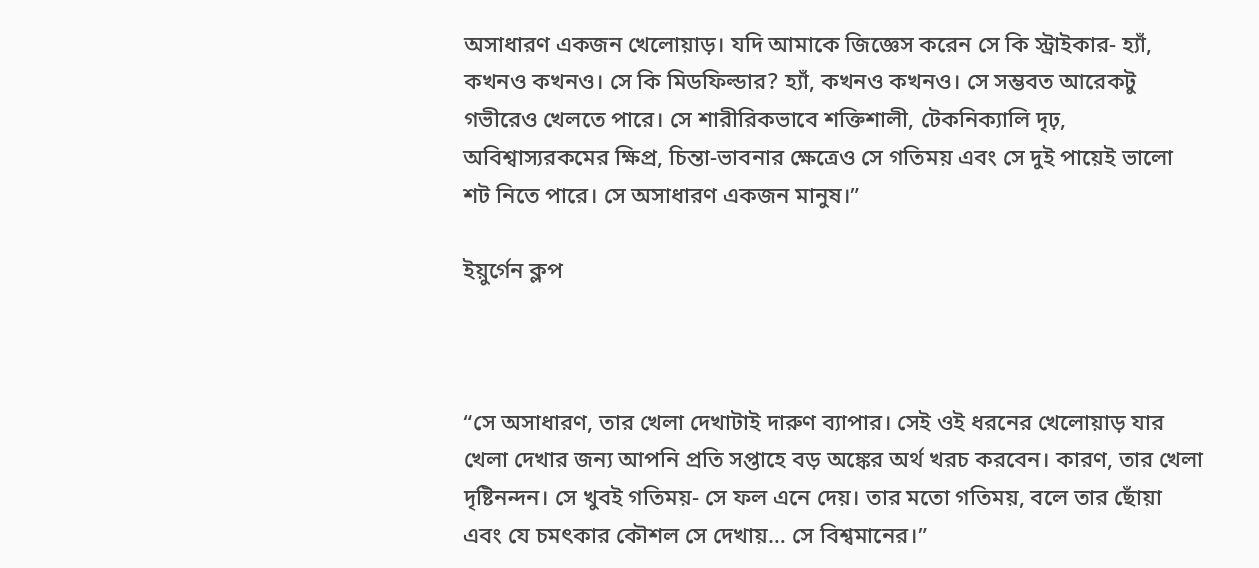অসাধারণ একজন খেলোয়াড়। যদি আমাকে জিজ্ঞেস করেন সে কি স্ট্রাইকার- হ‍্যাঁ, কখনও কখনও। সে কি মিডফিল্ডার? হ‍্যাঁ, কখনও কখনও। সে সম্ভবত আরেকটু গভীরেও খেলতে পারে। সে শারীরিকভাবে শক্তিশালী, টেকনিক‍্যালি দৃঢ়, অবিশ্বাস‍্যরকমের ক্ষিপ্র, চিন্তা-ভাবনার ক্ষেত্রেও সে গতিময় এবং সে দুই পায়েই ভালো শট নিতে পারে। সে অসাধারণ একজন মানুষ।”

ইয়ুর্গেন ক্লপ



“সে অসাধারণ, তার খেলা দেখাটাই দারুণ ব্যাপার। সেই ওই ধরনের খেলোয়াড় যার খেলা দেখার জন‍্য আপনি প্রতি সপ্তাহে বড় অঙ্কের অর্থ খরচ করবেন। কারণ, তার খেলা দৃষ্টিনন্দন। সে খুবই গতিময়- সে ফল এনে দেয়। তার মতো গতিময়, বলে তার ছোঁয়া এবং যে চমৎকার কৌশল সে দেখায়… সে বিশ্বমানের।”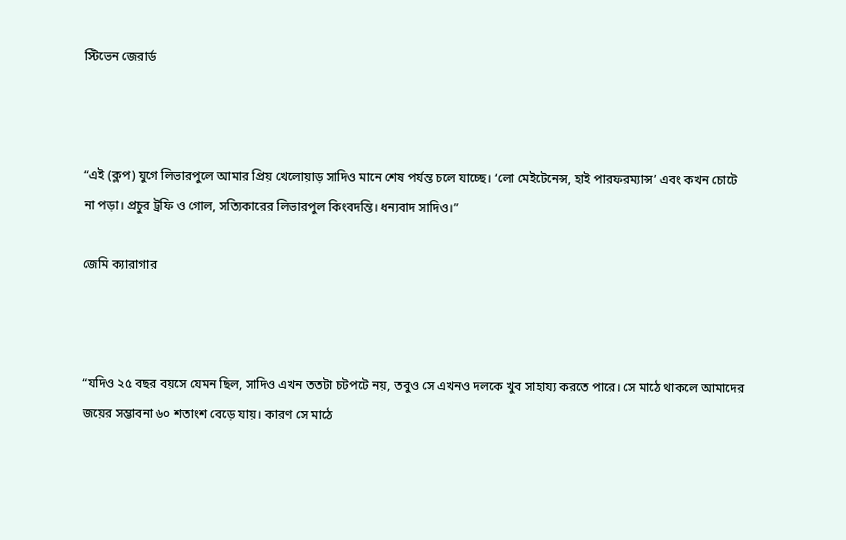স্টিভেন জেরার্ড



“এই (ক্লপ) যুগে লিভারপুলে আমার প্রিয় খেলোয়াড় সাদিও মানে শেষ পর্যন্ত চলে যাচ্ছে। ‘লো মেইটেনেন্স, হাই পারফরম‍্যান্স’ এবং কখন চোটে না পড়া। প্রচুর ট্রফি ও গোল, সত‍্যিকারের লিভারপুল কিংবদন্তি। ধন‍্যবাদ সাদিও।”

জেমি ক‍্যারাগার



“যদিও ২৫ বছর বয়সে যেমন ছিল, সাদিও এখন ততটা চটপটে নয়, তবুও সে এখনও দলকে খুব সাহায‍্য করতে পারে। সে মাঠে থাকলে আমাদের জয়ের সম্ভাবনা ৬০ শতাংশ বেড়ে যায়। কারণ সে মাঠে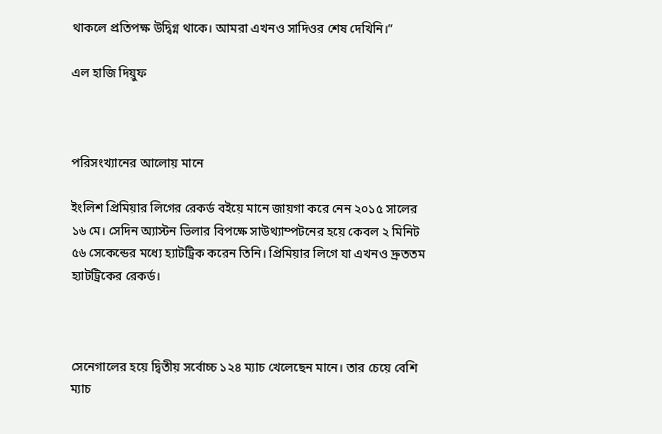থাকলে প্রতিপক্ষ উদ্বিগ্ন থাকে। আমরা এখনও সাদিওর শেষ দেখিনি।”

এল হাজি দিয়ুফ



পরিসংখ‍্যানের আলোয় মানে

ইংলিশ প্রিমিয়ার লিগের রেকর্ড বইয়ে মানে জায়গা করে নেন ২০১৫ সালের ১৬ মে। সেদিন অ‍্যাস্টন ভিলার বিপক্ষে সাউথ‍্যাম্পটনের হয়ে কেবল ২ মিনিট ৫৬ সেকেন্ডের মধ‍্যে হ‍্যাটট্রিক করেন তিনি। প্রিমিয়ার লিগে যা এখনও দ্রুততম হ‍্যাটট্রিকের রেকর্ড।



সেনেগালের হয়ে দ্বিতীয় সর্বোচ্চ ১২৪ ম‍্যাচ খেলেছেন মানে। তার চেয়ে বেশি ম‍্যাচ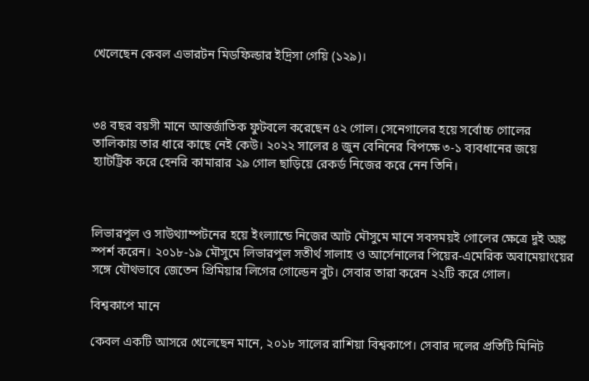খেলেছেন কেবল এভারটন মিডফিল্ডার ইদ্রিসা গেয়ি (১২৯)।



৩৪ বছর বয়সী মানে আন্তর্জাতিক ফুটবলে করেছেন ৫২ গোল। সেনেগালের হয়ে সর্বোচ্চ গোলের তালিকায় তার ধারে কাছে নেই কেউ। ২০২২ সালের ৪ জুন বেনিনের বিপক্ষে ৩-১ ব‍্যবধানের জয়ে হ‍্যাটট্রিক করে হেনরি কামারার ২৯ গোল ছাড়িয়ে রেকর্ড নিজের করে নেন তিনি।



লিভারপুল ও সাউথ‍্যাম্পটনের হয়ে ইংল‍্যান্ডে নিজের আট মৌসুমে মানে সবসময়ই গোলের ক্ষেত্রে দুই অঙ্ক স্পর্শ করেন। ২০১৮-১৯ মৌসুমে লিভারপুল সতীর্থ সালাহ ও আর্সেনালের পিয়ের-এমেরিক অবামেয়াংয়ের সঙ্গে যৌথভাবে জেতেন প্রিমিয়ার লিগের গোল্ডেন বুট। সেবার তারা করেন ২২টি করে গোল।

বিশ্বকাপে মানে

কেবল একটি আসরে খেলেছেন মানে, ২০১৮ সালের রাশিয়া বিশ্বকাপে। সেবার দলের প্রতিটি মিনিট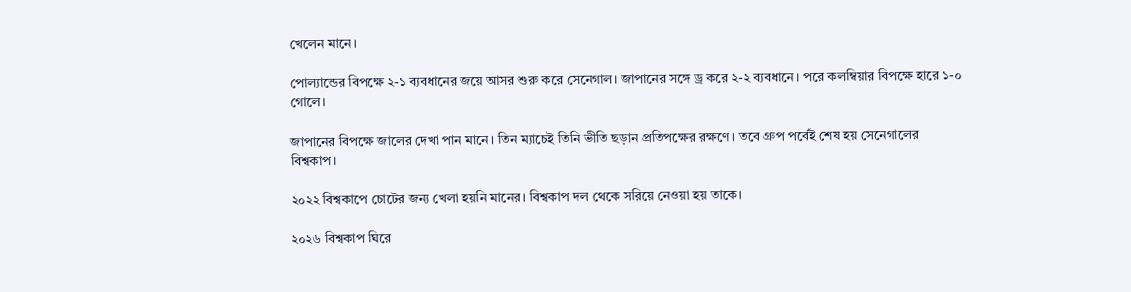খেলেন মানে।

পোল‍্যান্ডের বিপক্ষে ২-১ ব‍্যবধানের জয়ে আসর শুরু করে সেনেগাল। জাপানের সঙ্গে ড্র করে ২-২ ব‍্যবধানে। পরে কলম্বিয়ার বিপক্ষে হারে ১-০ গোলে।

জাপানের বিপক্ষে জালের দেখা পান মানে। তিন ম‍্যাচেই তিনি ভীতি ছড়ান প্রতিপক্ষের রক্ষণে। তবে গ্রুপ পর্বেই শেষ হয় সেনেগালের বিশ্বকাপ।

২০২২ বিশ্বকাপে চোটের জন‍্য খেলা হয়নি মানের। বিশ্বকাপ দল থেকে সরিয়ে নেওয়া হয় তাকে।

২০২৬ বিশ্বকাপ ঘিরে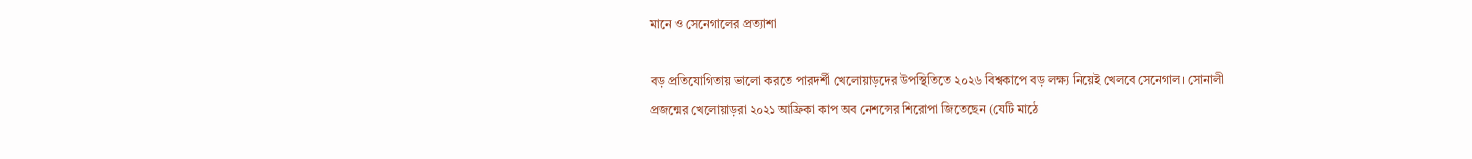মানে ও সেনেগালের প্রত‍্যাশা

বড় প্রতিযোগিতায় ভালো করতে পারদর্শী খেলোয়াড়দের উপস্থিতিতে ২০২৬ বিশ্বকাপে বড় লক্ষ‍্য নিয়েই খেলবে সেনেগাল। সোনালী প্রজন্মের খেলোয়াড়রা ২০২১ আফ্রিকা কাপ অব নেশন্সের শিরোপা জিতেছেন (যেটি মাঠে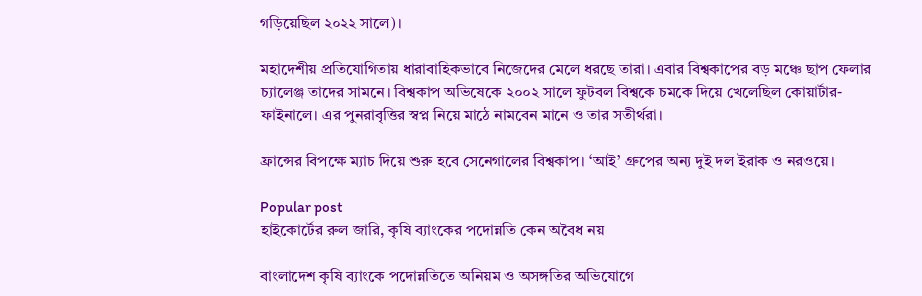গড়িয়েছিল ২০২২ সালে)।

মহাদেশীয় প্রতিযোগিতায় ধারাবাহিকভাবে নিজেদের মেলে ধরছে তারা। এবার বিশ্বকাপের বড় মঞ্চে ছাপ ফেলার চ‍্যালেঞ্জ তাদের সামনে। বিশ্বকাপ অভিষেকে ২০০২ সালে ফুটবল বিশ্বকে চমকে দিয়ে খেলেছিল কোয়ার্টার-ফাইনালে। এর পুনরাবৃত্তির স্বপ্ন নিয়ে মাঠে নামবেন মানে ও তার সতীর্থরা।

ফ্রান্সের বিপক্ষে ম‍্যাচ দিয়ে শুরু হবে সেনেগালের বিশ্বকাপ। ‘আই’ গ্রুপের অন্য দুই দল ইরাক ও নরওয়ে।

Popular post
হাইকোর্টের রুল জারি, কৃষি ব্যাংকের পদোন্নতি কেন অবৈধ নয়

বাংলাদেশ কৃষি ব্যাংকে পদোন্নতিতে অনিয়ম ও অসঙ্গতির অভিযোগে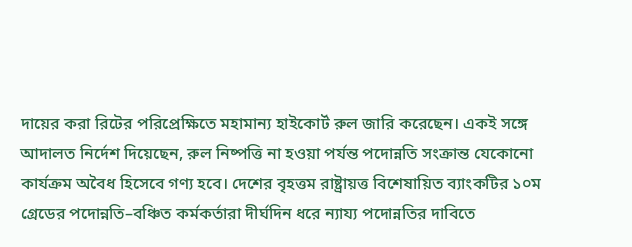দায়ের করা রিটের পরিপ্রেক্ষিতে মহামান্য হাইকোর্ট রুল জারি করেছেন। একই সঙ্গে আদালত নির্দেশ দিয়েছেন, রুল নিষ্পত্তি না হওয়া পর্যন্ত পদোন্নতি সংক্রান্ত যেকোনো কার্যক্রম অবৈধ হিসেবে গণ্য হবে। দেশের বৃহত্তম রাষ্ট্রায়ত্ত বিশেষায়িত ব্যাংকটির ১০ম গ্রেডের পদোন্নতি–বঞ্চিত কর্মকর্তারা দীর্ঘদিন ধরে ন্যায্য পদোন্নতির দাবিতে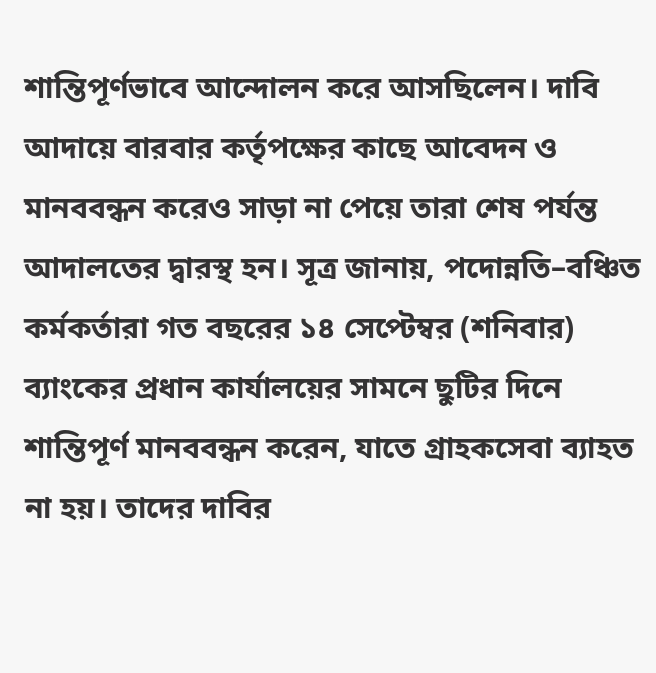শান্তিপূর্ণভাবে আন্দোলন করে আসছিলেন। দাবি আদায়ে বারবার কর্তৃপক্ষের কাছে আবেদন ও মানববন্ধন করেও সাড়া না পেয়ে তারা শেষ পর্যন্ত আদালতের দ্বারস্থ হন। সূত্র জানায়, পদোন্নতি–বঞ্চিত কর্মকর্তারা গত বছরের ১৪ সেপ্টেম্বর (শনিবার) ব্যাংকের প্রধান কার্যালয়ের সামনে ছুটির দিনে শান্তিপূর্ণ মানববন্ধন করেন, যাতে গ্রাহকসেবা ব্যাহত না হয়। তাদের দাবির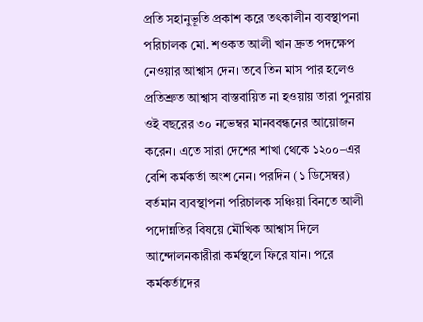প্রতি সহানুভূতি প্রকাশ করে তৎকালীন ব্যবস্থাপনা পরিচালক মো. শওকত আলী খান দ্রুত পদক্ষেপ নেওয়ার আশ্বাস দেন। তবে তিন মাস পার হলেও প্রতিশ্রুত আশ্বাস বাস্তবায়িত না হওয়ায় তারা পুনরায় ওই বছরের ৩০ নভেম্বর মানববন্ধনের আয়োজন করেন। এতে সারা দেশের শাখা থেকে ১২০০–এর বেশি কর্মকর্তা অংশ নেন। পরদিন (১ ডিসেম্বর) বর্তমান ব্যবস্থাপনা পরিচালক সঞ্চিয়া বিনতে আলী পদোন্নতির বিষয়ে মৌখিক আশ্বাস দিলে আন্দোলনকারীরা কর্মস্থলে ফিরে যান। পরে কর্মকর্তাদের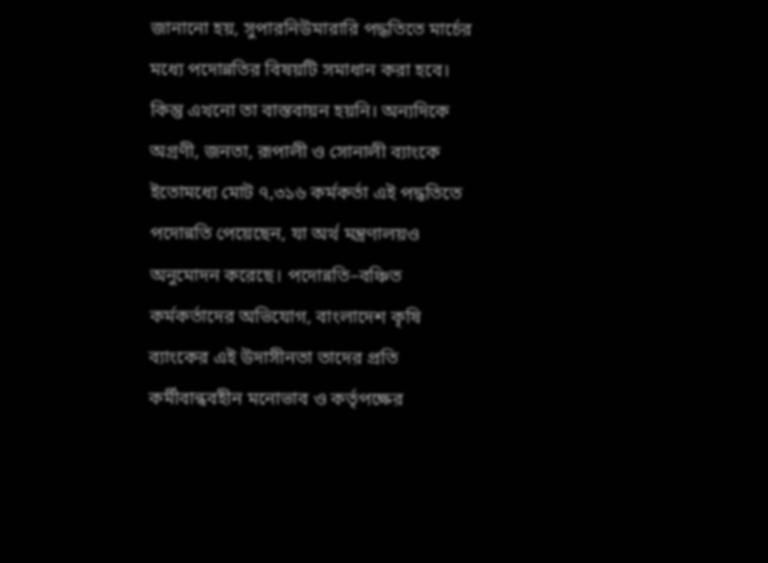জানানো হয়, সুপারনিউমারারি পদ্ধতিতে মার্চের মধ্যে পদোন্নতির বিষয়টি সমাধান করা হবে। কিন্তু এখনো তা বাস্তবায়ন হয়নি। অন্যদিকে অগ্রণী, জনতা, রূপালী ও সোনালী ব্যাংকে ইতোমধ্যে মোট ৭,৩১৬ কর্মকর্তা এই পদ্ধতিতে পদোন্নতি পেয়েছেন, যা অর্থ মন্ত্রণালয়ও অনুমোদন করেছে। পদোন্নতি–বঞ্চিত কর্মকর্তাদের অভিযোগ, বাংলাদেশ কৃষি ব্যাংকের এই উদাসীনতা তাদের প্রতি কর্মীবান্ধবহীন মনোভাব ও কর্তৃপক্ষের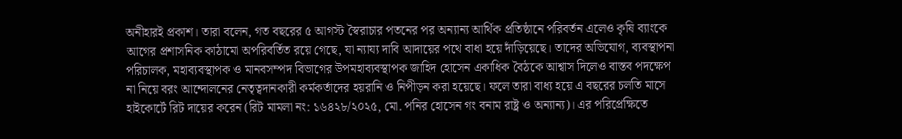অনীহারই প্রকাশ। তারা বলেন, গত বছরের ৫ আগস্ট স্বৈরাচার পতনের পর অন্যান্য আর্থিক প্রতিষ্ঠানে পরিবর্তন এলেও কৃষি ব্যাংকে আগের প্রশাসনিক কাঠামো অপরিবর্তিত রয়ে গেছে, যা ন্যায্য দাবি আদায়ের পথে বাধা হয়ে দাঁড়িয়েছে। তাদের অভিযোগ, ব্যবস্থাপনা পরিচালক, মহাব্যবস্থাপক ও মানবসম্পদ বিভাগের উপমহাব্যবস্থাপক জাহিদ হোসেন একাধিক বৈঠকে আশ্বাস দিলেও বাস্তব পদক্ষেপ না নিয়ে বরং আন্দোলনের নেতৃত্বদানকারী কর্মকর্তাদের হয়রানি ও নিপীড়ন করা হয়েছে। ফলে তারা বাধ্য হয়ে এ বছরের চলতি মাসে হাইকোর্টে রিট দায়ের করেন (রিট মামলা নং: ১৬৪২৮/২০২৫, মো. পনির হোসেন গং বনাম রাষ্ট্র ও অন্যান্য)। এর পরিপ্রেক্ষিতে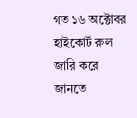গত ১৬ অক্টোবর হাইকোর্ট রুল জারি করে জানতে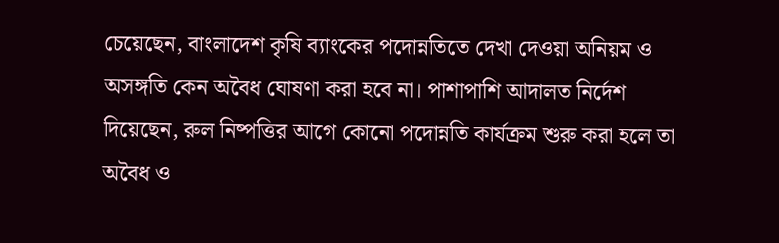চেয়েছেন, বাংলাদেশ কৃষি ব্যাংকের পদোন্নতিতে দেখা দেওয়া অনিয়ম ও অসঙ্গতি কেন অবৈধ ঘোষণা করা হবে না। পাশাপাশি আদালত নির্দেশ দিয়েছেন, রুল নিষ্পত্তির আগে কোনো পদোন্নতি কার্যক্রম শুরু করা হলে তা অবৈধ ও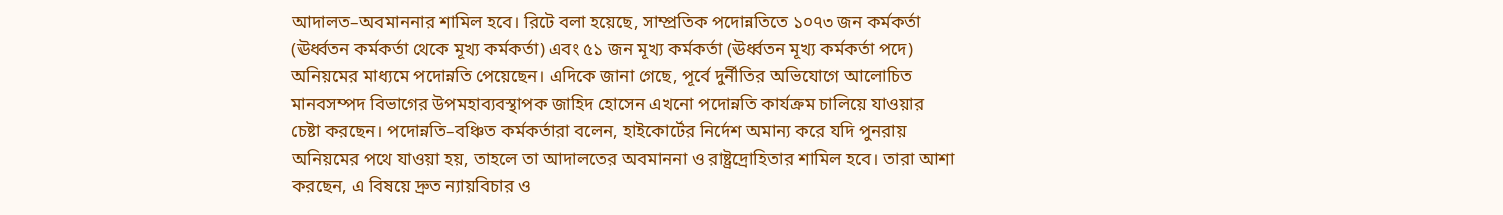আদালত–অবমাননার শামিল হবে। রিটে বলা হয়েছে, সাম্প্রতিক পদোন্নতিতে ১০৭৩ জন কর্মকর্তা (ঊর্ধ্বতন কর্মকর্তা থেকে মূখ্য কর্মকর্তা) এবং ৫১ জন মূখ্য কর্মকর্তা (ঊর্ধ্বতন মূখ্য কর্মকর্তা পদে) অনিয়মের মাধ্যমে পদোন্নতি পেয়েছেন। এদিকে জানা গেছে, পূর্বে দুর্নীতির অভিযোগে আলোচিত মানবসম্পদ বিভাগের উপমহাব্যবস্থাপক জাহিদ হোসেন এখনো পদোন্নতি কার্যক্রম চালিয়ে যাওয়ার চেষ্টা করছেন। পদোন্নতি–বঞ্চিত কর্মকর্তারা বলেন, হাইকোর্টের নির্দেশ অমান্য করে যদি পুনরায় অনিয়মের পথে যাওয়া হয়, তাহলে তা আদালতের অবমাননা ও রাষ্ট্রদ্রোহিতার শামিল হবে। তারা আশা করছেন, এ বিষয়ে দ্রুত ন্যায়বিচার ও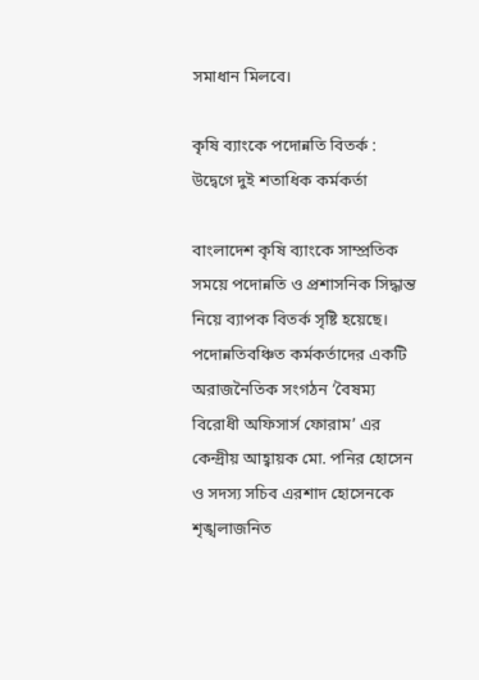সমাধান মিলবে।

কৃষি ব্যাংকে পদোন্নতি বিতর্ক : উদ্বেগে দুই শতাধিক কর্মকর্তা

বাংলাদেশ কৃষি ব্যাংকে সাম্প্রতিক সময়ে পদোন্নতি ও প্রশাসনিক সিদ্ধান্ত নিয়ে ব্যাপক বিতর্ক সৃষ্টি হয়েছে। পদোন্নতিবঞ্চিত কর্মকর্তাদের একটি অরাজনৈতিক সংগঠন ‘বৈষম্য বিরোধী অফিসার্স ফোরাম’ এর কেন্দ্রীয় আহ্বায়ক মো. পনির হোসেন ও সদস্য সচিব এরশাদ হোসেনকে শৃঙ্খলাজনিত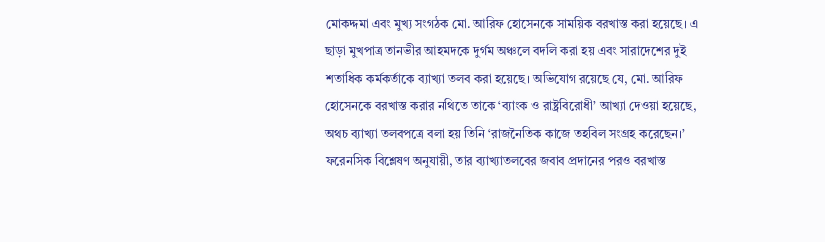মোকদ্দমা এবং মুখ্য সংগঠক মো. আরিফ হোসেনকে সাময়িক বরখাস্ত করা হয়েছে। এ ছাড়া মুখপাত্র তানভীর আহমদকে দুর্গম অঞ্চলে বদলি করা হয় এবং সারাদেশের দুই শতাধিক কর্মকর্তাকে ব্যাখ্যা তলব করা হয়েছে। অভিযোগ রয়েছে যে, মো. আরিফ হোসেনকে বরখাস্ত করার নথিতে তাকে ‘ব্যাংক ও রাষ্ট্রবিরোধী’ আখ্যা দেওয়া হয়েছে, অথচ ব্যাখ্যা তলবপত্রে বলা হয় তিনি ‘রাজনৈতিক কাজে তহবিল সংগ্রহ করেছেন।’ ফরেনসিক বিশ্লেষণ অনুযায়ী, তার ব্যাখ্যাতলবের জবাব প্রদানের পরও বরখাস্ত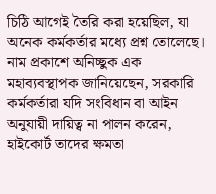চিঠি আগেই তৈরি করা হয়েছিল, যা অনেক কর্মকর্তার মধ্যে প্রশ্ন তোলেছে। নাম প্রকাশে অনিচ্ছুক এক মহাব্যবস্থাপক জানিয়েছেন, সরকারি কর্মকর্তারা যদি সংবিধান বা আইন অনুযায়ী দায়িত্ব না পালন করেন, হাইকোর্ট তাদের ক্ষমতা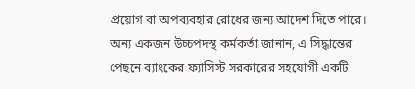প্রয়োগ বা অপব্যবহার রোধের জন্য আদেশ দিতে পারে। অন্য একজন উচ্চপদস্থ কর্মকর্তা জানান, এ সিদ্ধান্তের পেছনে ব্যাংকের ফ্যাসিস্ট সরকারের সহযোগী একটি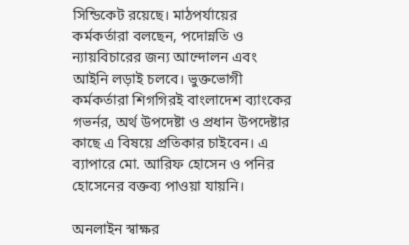সিন্ডিকেট রয়েছে। মাঠপর্যায়ের কর্মকর্তারা বলছেন, পদোন্নতি ও ন্যায়বিচারের জন্য আন্দোলন এবং আইনি লড়াই চলবে। ভুক্তভোগী কর্মকর্তারা শিগগিরই বাংলাদেশ ব্যাংকের গভর্নর, অর্থ উপদেষ্টা ও প্রধান উপদেষ্টার কাছে এ বিষয়ে প্রতিকার চাইবেন। এ ব্যাপারে মো. আরিফ হোসেন ও পনির হোসেনের বক্তব্য পাওয়া যায়নি।

অনলাইন স্বাক্ষর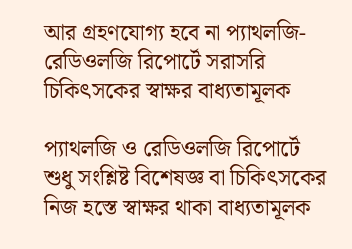আর গ্রহণযোগ্য হবে না প্যাথলজি-রেডিওলজি রিপোর্টে সরাসরি চিকিৎসকের স্বাক্ষর বাধ্যতামূলক

প্যাথলজি ও রেডিওলজি রিপোর্টে শুধু সংশ্লিষ্ট বিশেষজ্ঞ বা চিকিৎসকের নিজ হস্তে স্বাক্ষর থাকা বাধ্যতামূলক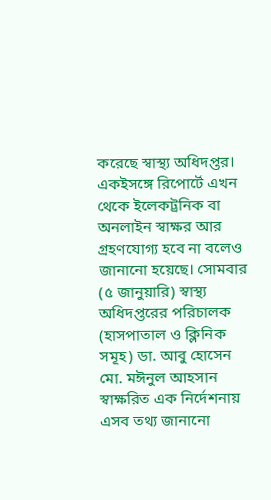করেছে স্বাস্থ্য অধিদপ্তর। একইসঙ্গে রিপোর্টে এখন থেকে ইলেকট্রনিক বা অনলাইন স্বাক্ষর আর গ্রহণযোগ্য হবে না বলেও জানানো হয়েছে। সোমবার (৫ জানুয়ারি) স্বাস্থ্য অধিদপ্তরের পরিচালক (হাসপাতাল ও ক্লিনিক সমূহ) ডা. আবু হোসেন মো. মঈনুল আহসান স্বাক্ষরিত এক নির্দেশনায় এসব তথ্য জানানো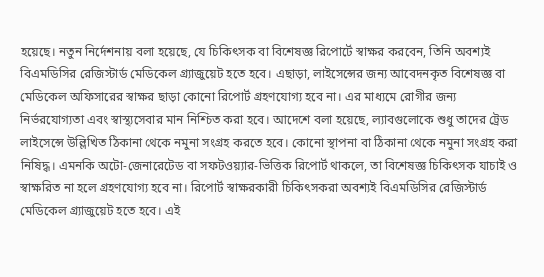হয়েছে। নতুন নির্দেশনায় বলা হয়েছে, যে চিকিৎসক বা বিশেষজ্ঞ রিপোর্টে স্বাক্ষর করবেন, তিনি অবশ্যই বিএমডিসির রেজিস্টার্ড মেডিকেল গ্র্যাজুয়েট হতে হবে। এছাড়া, লাইসেন্সের জন্য আবেদনকৃত বিশেষজ্ঞ বা মেডিকেল অফিসারের স্বাক্ষর ছাড়া কোনো রিপোর্ট গ্রহণযোগ্য হবে না। এর মাধ্যমে রোগীর জন্য নির্ভরযোগ্যতা এবং স্বাস্থ্যসেবার মান নিশ্চিত করা হবে। আদেশে বলা হয়েছে, ল্যাবগুলোকে শুধু তাদের ট্রেড লাইসেন্সে উল্লিখিত ঠিকানা থেকে নমুনা সংগ্রহ করতে হবে। কোনো স্থাপনা বা ঠিকানা থেকে নমুনা সংগ্রহ করা নিষিদ্ধ। এমনকি অটো-জেনারেটেড বা সফটওয়্যার-ভিত্তিক রিপোর্ট থাকলে, তা বিশেষজ্ঞ চিকিৎসক যাচাই ও স্বাক্ষরিত না হলে গ্রহণযোগ্য হবে না। রিপোর্ট স্বাক্ষরকারী চিকিৎসকরা অবশ্যই বিএমডিসির রেজিস্টার্ড মেডিকেল গ্র্যাজুয়েট হতে হবে। এই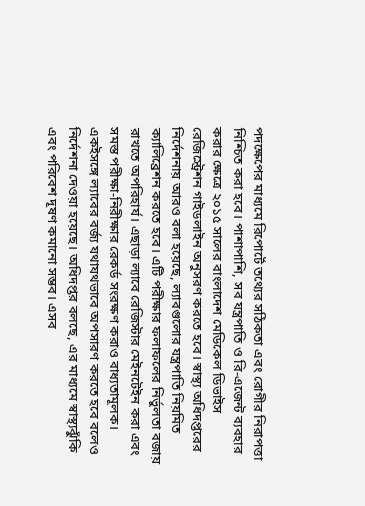পদক্ষেপের মাধ্যমে রিপোর্টে তথ্যের সঠিকতা এবং রোগীর নিরাপত্তা নিশ্চিত করা হবে। পাশাপাশি, সব যন্ত্রপাতি ও রি-এজেন্ট ব্যবহার করার ক্ষেত্রে ২০১৫ সালের বাংলাদেশ মেডিকেল ডিভাইস রেজিস্ট্রেশন গাইডলাইন অনুসরণ করতে হবে। স্বাস্থ্য অধিদপ্তরের নির্দেশনায় আরও বলা হয়েছে, ল্যাবগুলোর যন্ত্রপাতি নিয়মিত ক্যালিব্রেশন করতে হবে। এটি পরীক্ষার ফলাফলের নির্ভুলতা বজায় রাখতে অপরিহার্য। এছাড়া ল্যাবে রেজিস্টার মেইনটেইন করা এবং সমস্ত পরীক্ষা-নিরীক্ষার রেকর্ড সংরক্ষণ করাও বাধ্যতামূলক। একইসঙ্গে ল্যাবের বর্জ্য যথাযথভাবে অপসারণ করতে হবে বলেও নির্দেশনা দেওয়া হয়েছে। অধিদপ্তর বলছে, এর মাধ্যমে স্বাস্থ্যঝুঁকি এবং পরিবেশ দূষণ কমানো সম্ভব। এসব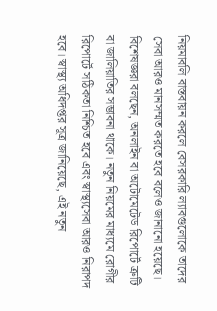নিয়মাবলি বাস্তবায়ন করলে বেসরকারি ল্যাবগুলোকে তাদের সেবা আরও মানসম্মত করতে হবে বলেও জানানো হয়েছে। বিশেষজ্ঞরা বলছেন, অনলাইন বা অটোমেটেড রিপোর্টে ত্রুটি বা জালিয়াতির সম্ভাবনা থাকে। নতুন নিয়মের মাধ্যমে রোগীর রিপোর্টে সঠিকতা নিশ্চিত হবে এবং স্বাস্থ্যসেবা আরও নিরাপদ হবে। স্বাস্থ্য অধিদপ্তর সূত্র জানিয়েছে, এই নতুন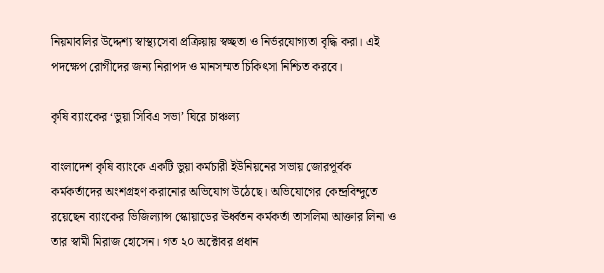নিয়মাবলির উদ্দেশ্য স্বাস্থ্যসেবা প্রক্রিয়ায় স্বচ্ছতা ও নির্ভরযোগ্যতা বৃদ্ধি করা। এই পদক্ষেপ রোগীদের জন্য নিরাপদ ও মানসম্মত চিকিৎসা নিশ্চিত করবে।

কৃষি ব্যাংকের ‘ভুয়া সিবিএ সভা’ ঘিরে চাঞ্চল্য

বাংলাদেশ কৃষি ব্যাংকে একটি ভুয়া কর্মচারী ইউনিয়নের সভায় জোরপূর্বক কর্মকর্তাদের অংশগ্রহণ করানোর অভিযোগ উঠেছে। অভিযোগের কেন্দ্রবিন্দুতে রয়েছেন ব্যাংকের ভিজিল্যান্স স্কোয়াডের ঊর্ধ্বতন কর্মকর্তা তাসলিমা আক্তার লিনা ও তার স্বামী মিরাজ হোসেন। গত ২০ অক্টোবর প্রধান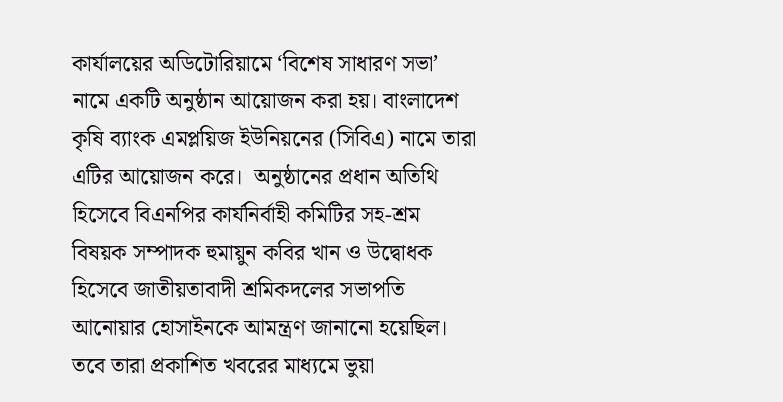কার্যালয়ের অডিটোরিয়ামে ‘বিশেষ সাধারণ সভা’ নামে একটি অনুষ্ঠান আয়োজন করা হয়। বাংলাদেশ কৃষি ব্যাংক এমপ্লয়িজ ইউনিয়নের (সিবিএ) নামে তারা এটির আয়োজন করে।  অনুষ্ঠানের প্রধান অতিথি হিসেবে বিএনপির কার্যনির্বাহী কমিটির সহ-শ্রম বিষয়ক সম্পাদক হুমায়ুন কবির খান ও উদ্বোধক হিসেবে জাতীয়তাবাদী শ্রমিকদলের সভাপতি আনোয়ার হোসাইনকে আমন্ত্রণ জানানো হয়েছিল। তবে তারা প্রকাশিত খবরের মাধ্যমে ভুয়া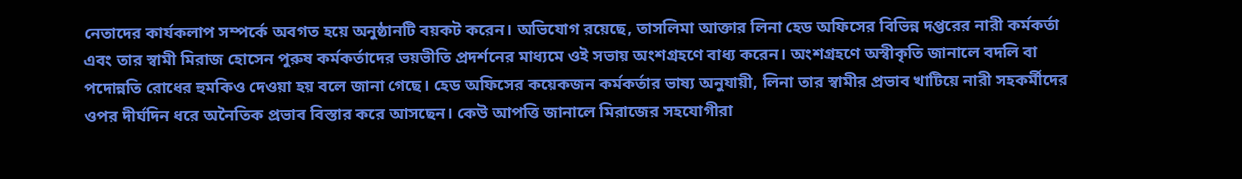নেতাদের কার্যকলাপ সম্পর্কে অবগত হয়ে অনুষ্ঠানটি বয়কট করেন। অভিযোগ রয়েছে, তাসলিমা আক্তার লিনা হেড অফিসের বিভিন্ন দপ্তরের নারী কর্মকর্তা এবং তার স্বামী মিরাজ হোসেন পুরুষ কর্মকর্তাদের ভয়ভীতি প্রদর্শনের মাধ্যমে ওই সভায় অংশগ্রহণে বাধ্য করেন। অংশগ্রহণে অস্বীকৃতি জানালে বদলি বা পদোন্নতি রোধের হুমকিও দেওয়া হয় বলে জানা গেছে। হেড অফিসের কয়েকজন কর্মকর্তার ভাষ্য অনুযায়ী, লিনা তার স্বামীর প্রভাব খাটিয়ে নারী সহকর্মীদের ওপর দীর্ঘদিন ধরে অনৈতিক প্রভাব বিস্তার করে আসছেন। কেউ আপত্তি জানালে মিরাজের সহযোগীরা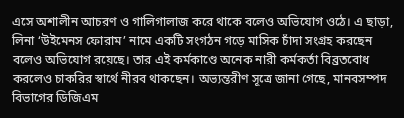এসে অশালীন আচরণ ও গালিগালাজ করে থাকে বলেও অভিযোগ ওঠে। এ ছাড়া, লিনা ‘উইমেনস ফোরাম’ নামে একটি সংগঠন গড়ে মাসিক চাঁদা সংগ্রহ করছেন বলেও অভিযোগ রয়েছে। তার এই কর্মকাণ্ডে অনেক নারী কর্মকর্তা বিব্রতবোধ করলেও চাকরির স্বার্থে নীরব থাকছেন। অভ্যন্তরীণ সূত্রে জানা গেছে, মানবসম্পদ বিভাগের ডিজিএম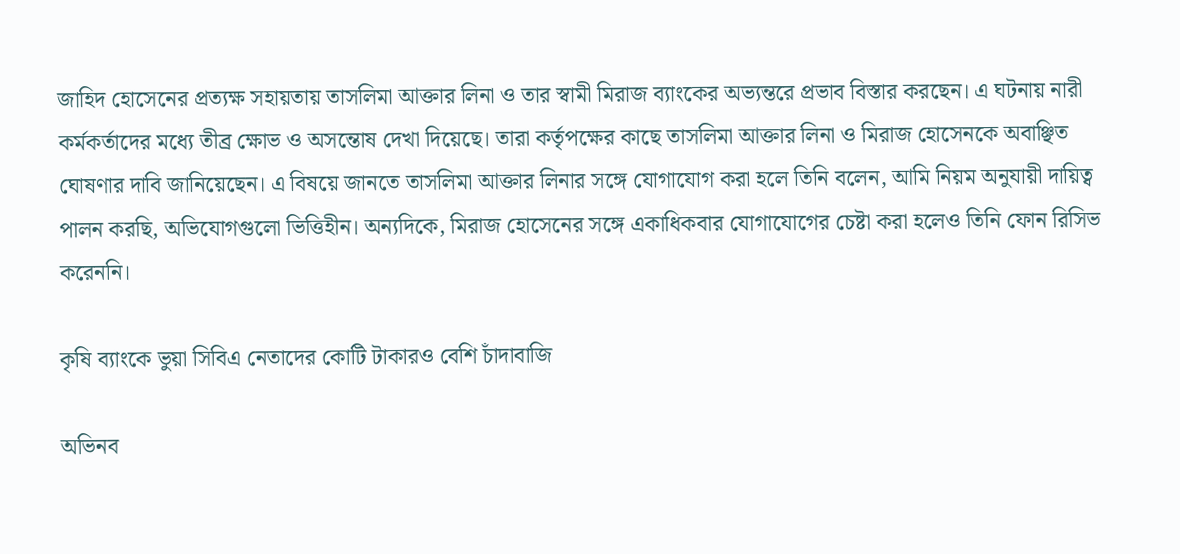জাহিদ হোসেনের প্রত্যক্ষ সহায়তায় তাসলিমা আক্তার লিনা ও তার স্বামী মিরাজ ব্যাংকের অভ্যন্তরে প্রভাব বিস্তার করছেন। এ ঘটনায় নারী কর্মকর্তাদের মধ্যে তীব্র ক্ষোভ ও অসন্তোষ দেখা দিয়েছে। তারা কর্তৃপক্ষের কাছে তাসলিমা আক্তার লিনা ও মিরাজ হোসেনকে অবাঞ্ছিত ঘোষণার দাবি জানিয়েছেন। এ বিষয়ে জানতে তাসলিমা আক্তার লিনার সঙ্গে যোগাযোগ করা হলে তিনি বলেন, আমি নিয়ম অনুযায়ী দায়িত্ব পালন করছি, অভিযোগগুলো ভিত্তিহীন। অন্যদিকে, মিরাজ হোসেনের সঙ্গে একাধিকবার যোগাযোগের চেষ্টা করা হলেও তিনি ফোন রিসিভ করেননি।

কৃষি ব্যাংকে ভুয়া সিবিএ নেতাদের কোটি টাকারও বেশি চাঁদাবাজি

অভিনব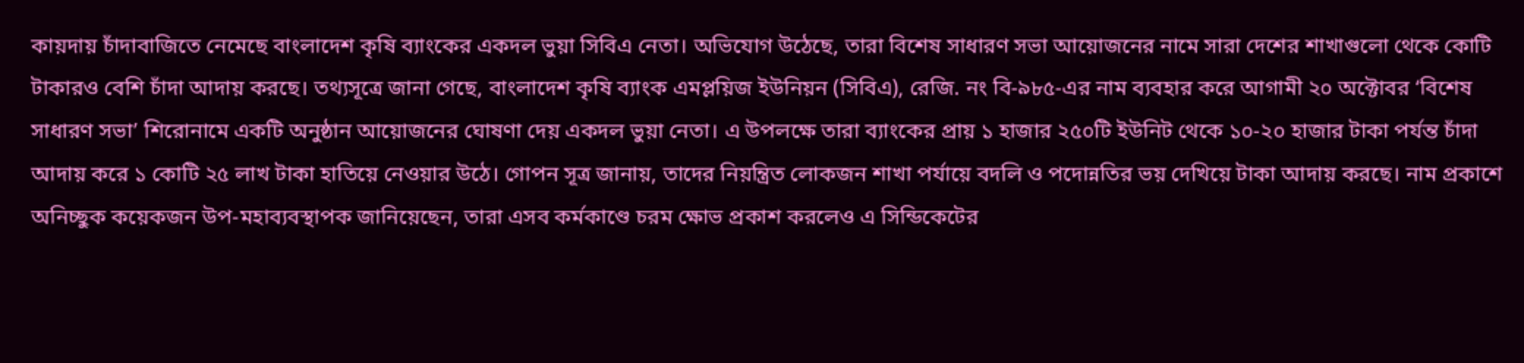কায়দায় চাঁদাবাজিতে নেমেছে বাংলাদেশ কৃষি ব্যাংকের একদল ভুয়া সিবিএ নেতা। অভিযোগ উঠেছে, তারা বিশেষ সাধারণ সভা আয়োজনের নামে সারা দেশের শাখাগুলো থেকে কোটি টাকারও বেশি চাঁদা আদায় করছে। তথ্যসূত্রে জানা গেছে, বাংলাদেশ কৃষি ব্যাংক এমপ্লয়িজ ইউনিয়ন (সিবিএ), রেজি. নং বি-৯৮৫-এর নাম ব্যবহার করে আগামী ২০ অক্টোবর ‘বিশেষ সাধারণ সভা’ শিরোনামে একটি অনুষ্ঠান আয়োজনের ঘোষণা দেয় একদল ভুয়া নেতা। এ উপলক্ষে তারা ব্যাংকের প্রায় ১ হাজার ২৫০টি ইউনিট থেকে ১০-২০ হাজার টাকা পর্যন্ত চাঁদা আদায় করে ১ কোটি ২৫ লাখ টাকা হাতিয়ে নেওয়ার উঠে। গোপন সূত্র জানায়, তাদের নিয়ন্ত্রিত লোকজন শাখা পর্যায়ে বদলি ও পদোন্নতির ভয় দেখিয়ে টাকা আদায় করছে। নাম প্রকাশে অনিচ্ছুক কয়েকজন উপ-মহাব্যবস্থাপক জানিয়েছেন, তারা এসব কর্মকাণ্ডে চরম ক্ষোভ প্রকাশ করলেও এ সিন্ডিকেটের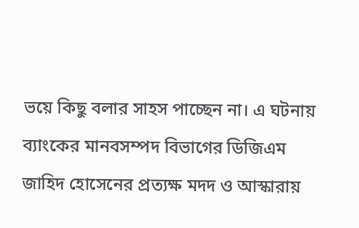ভয়ে কিছু বলার সাহস পাচ্ছেন না। এ ঘটনায় ব্যাংকের মানবসম্পদ বিভাগের ডিজিএম জাহিদ হোসেনের প্রত্যক্ষ মদদ ও আস্কারায়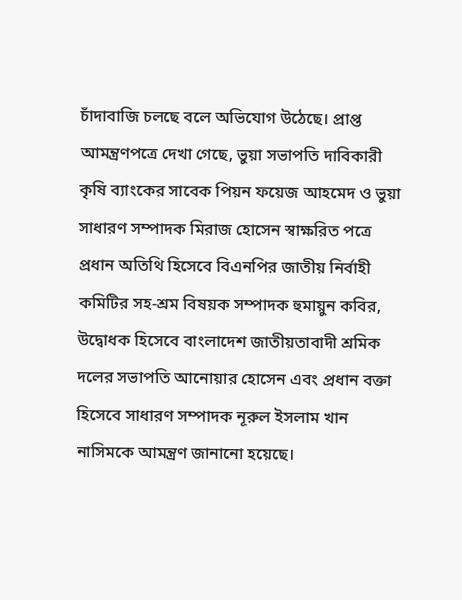চাঁদাবাজি চলছে বলে অভিযোগ উঠেছে। প্রাপ্ত আমন্ত্রণপত্রে দেখা গেছে, ভুয়া সভাপতি দাবিকারী কৃষি ব্যাংকের সাবেক পিয়ন ফয়েজ আহমেদ ও ভুয়া সাধারণ সম্পাদক মিরাজ হোসেন স্বাক্ষরিত পত্রে প্রধান অতিথি হিসেবে বিএনপির জাতীয় নির্বাহী কমিটির সহ-শ্রম বিষয়ক সম্পাদক হুমায়ুন কবির, উদ্বোধক হিসেবে বাংলাদেশ জাতীয়তাবাদী শ্রমিক দলের সভাপতি আনোয়ার হোসেন এবং প্রধান বক্তা হিসেবে সাধারণ সম্পাদক নূরুল ইসলাম খান নাসিমকে আমন্ত্রণ জানানো হয়েছে।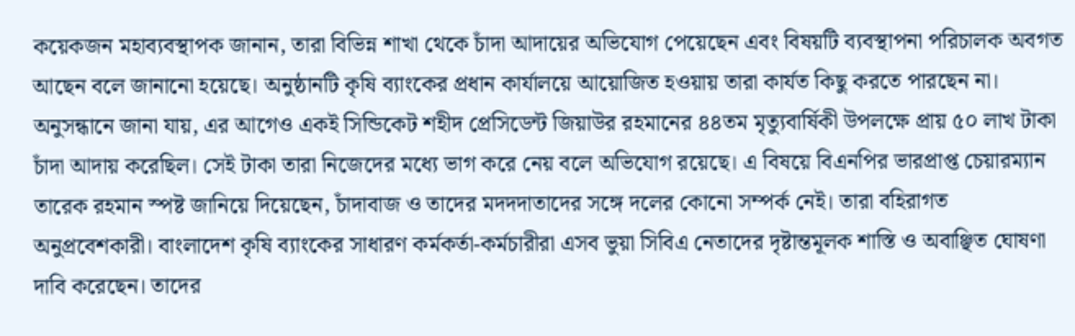কয়েকজন মহাব্যবস্থাপক জানান, তারা বিভিন্ন শাখা থেকে চাঁদা আদায়ের অভিযোগ পেয়েছেন এবং বিষয়টি ব্যবস্থাপনা পরিচালক অবগত আছেন বলে জানানো হয়েছে। অনুষ্ঠানটি কৃষি ব্যাংকের প্রধান কার্যালয়ে আয়োজিত হওয়ায় তারা কার্যত কিছু করতে পারছেন না। অনুসন্ধানে জানা যায়, এর আগেও একই সিন্ডিকেট শহীদ প্রেসিডেন্ট জিয়াউর রহমানের ৪৪তম মৃত্যুবার্ষিকী উপলক্ষে প্রায় ৫০ লাখ টাকা চাঁদা আদায় করেছিল। সেই টাকা তারা নিজেদের মধ্যে ভাগ করে নেয় বলে অভিযোগ রয়েছে। এ বিষয়ে বিএনপির ভারপ্রাপ্ত চেয়ারম্যান তারেক রহমান স্পষ্ট জানিয়ে দিয়েছেন, চাঁদাবাজ ও তাদের মদদদাতাদের সঙ্গে দলের কোনো সম্পর্ক নেই। তারা বহিরাগত অনুপ্রবেশকারী। বাংলাদেশ কৃষি ব্যাংকের সাধারণ কর্মকর্তা-কর্মচারীরা এসব ভুয়া সিবিএ নেতাদের দৃষ্টান্তমূলক শাস্তি ও অবাঞ্ছিত ঘোষণা দাবি করেছেন। তাদের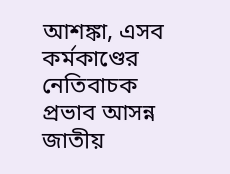আশঙ্কা, এসব কর্মকাণ্ডের নেতিবাচক প্রভাব আসন্ন জাতীয়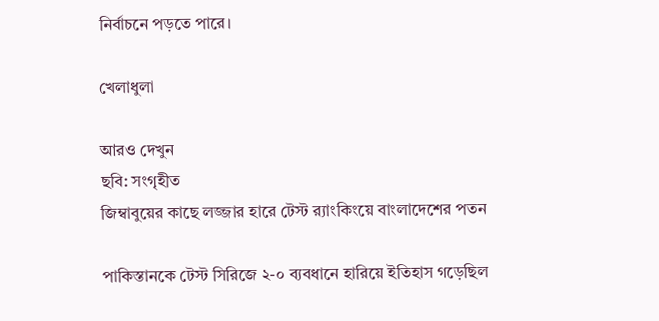নির্বাচনে পড়তে পারে।

খেলাধুলা

আরও দেখুন
ছবি: সংগৃহীত
জিম্বাবুয়ের কাছে লজ্জার হারে টেস্ট র‍্যাংকিংয়ে বাংলাদেশের পতন

পাকিস্তানকে টেস্ট সিরিজে ২-০ ব্যবধানে হারিয়ে ইতিহাস গড়েছিল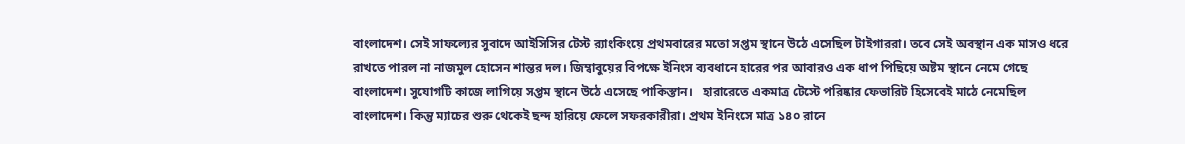বাংলাদেশ। সেই সাফল্যের সুবাদে আইসিসির টেস্ট র‍্যাংকিংয়ে প্রথমবারের মতো সপ্তম স্থানে উঠে এসেছিল টাইগাররা। তবে সেই অবস্থান এক মাসও ধরে রাখতে পারল না নাজমুল হোসেন শান্তর দল। জিম্বাবুয়ের বিপক্ষে ইনিংস ব্যবধানে হারের পর আবারও এক ধাপ পিছিয়ে অষ্টম স্থানে নেমে গেছে বাংলাদেশ। সুযোগটি কাজে লাগিয়ে সপ্তম স্থানে উঠে এসেছে পাকিস্তান।   হারারেতে একমাত্র টেস্টে পরিষ্কার ফেভারিট হিসেবেই মাঠে নেমেছিল বাংলাদেশ। কিন্তু ম্যাচের শুরু থেকেই ছন্দ হারিয়ে ফেলে সফরকারীরা। প্রথম ইনিংসে মাত্র ১৪০ রানে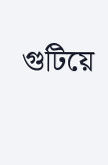গুটিয়ে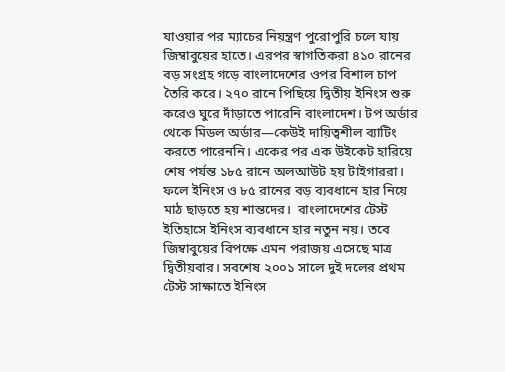যাওয়ার পর ম্যাচের নিয়ন্ত্রণ পুরোপুরি চলে যায় জিম্বাবুয়ের হাতে। এরপর স্বাগতিকরা ৪১০ রানের বড় সংগ্রহ গড়ে বাংলাদেশের ওপর বিশাল চাপ তৈরি করে। ২৭০ রানে পিছিয়ে দ্বিতীয় ইনিংস শুরু করেও ঘুরে দাঁড়াতে পারেনি বাংলাদেশ। টপ অর্ডার থেকে মিডল অর্ডার—কেউই দায়িত্বশীল ব্যাটিং করতে পারেননি। একের পর এক উইকেট হারিয়ে শেষ পর্যন্ত ১৮৫ রানে অলআউট হয় টাইগাররা। ফলে ইনিংস ও ৮৫ রানের বড় ব্যবধানে হার নিয়ে মাঠ ছাড়তে হয় শান্তদের।  বাংলাদেশের টেস্ট ইতিহাসে ইনিংস ব্যবধানে হার নতুন নয়। তবে জিম্বাবুয়ের বিপক্ষে এমন পরাজয় এসেছে মাত্র দ্বিতীয়বার। সবশেষ ২০০১ সালে দুই দলের প্রথম টেস্ট সাক্ষাতে ইনিংস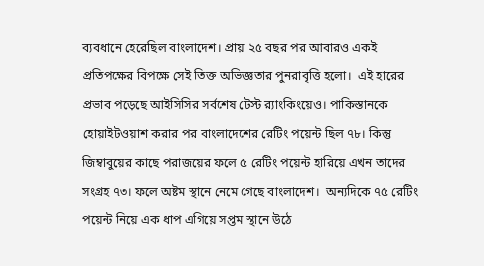ব্যবধানে হেরেছিল বাংলাদেশ। প্রায় ২৫ বছর পর আবারও একই প্রতিপক্ষের বিপক্ষে সেই তিক্ত অভিজ্ঞতার পুনরাবৃত্তি হলো।  এই হারের প্রভাব পড়েছে আইসিসির সর্বশেষ টেস্ট র‍্যাংকিংয়েও। পাকিস্তানকে হোয়াইটওয়াশ করার পর বাংলাদেশের রেটিং পয়েন্ট ছিল ৭৮। কিন্তু জিম্বাবুয়ের কাছে পরাজয়ের ফলে ৫ রেটিং পয়েন্ট হারিয়ে এখন তাদের সংগ্রহ ৭৩। ফলে অষ্টম স্থানে নেমে গেছে বাংলাদেশ।  অন্যদিকে ৭৫ রেটিং পয়েন্ট নিয়ে এক ধাপ এগিয়ে সপ্তম স্থানে উঠে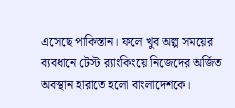এসেছে পাকিস্তান। ফলে খুব অল্প সময়ের ব্যবধানে টেস্ট র‍্যাংকিংয়ে নিজেদের অর্জিত অবস্থান হারাতে হলো বাংলাদেশকে।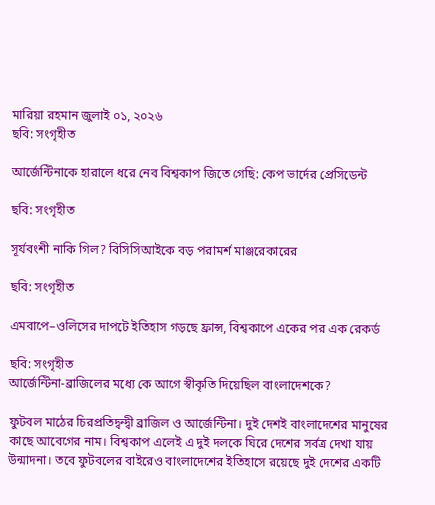মারিয়া রহমান জুলাই ০১, ২০২৬
ছবি: সংগৃহীত

আর্জেন্টিনাকে হারালে ধরে নেব বিশ্বকাপ জিতে গেছি: কেপ ভার্দের প্রেসিডেন্ট

ছবি: সংগৃহীত

সূর্যবংশী নাকি গিল? বিসিসিআইকে বড় পরামর্শ মাঞ্জরেকারের

ছবি: সংগৃহীত

এমবাপে–ওলিসের দাপটে ইতিহাস গড়ছে ফ্রান্স, বিশ্বকাপে একের পর এক রেকর্ড

ছবি: সংগৃহীত
আর্জেন্টিনা-ব্রাজিলের মধ্যে কে আগে স্বীকৃতি দিয়েছিল বাংলাদেশকে?

ফুটবল মাঠের চিরপ্রতিদ্বন্দ্বী ব্রাজিল ও আর্জেন্টিনা। দুই দেশই বাংলাদেশের মানুষের কাছে আবেগের নাম। বিশ্বকাপ এলেই এ দুই দলকে ঘিরে দেশের সর্বত্র দেখা যায় উন্মাদনা। তবে ফুটবলের বাইরেও বাংলাদেশের ইতিহাসে রয়েছে দুই দেশের একটি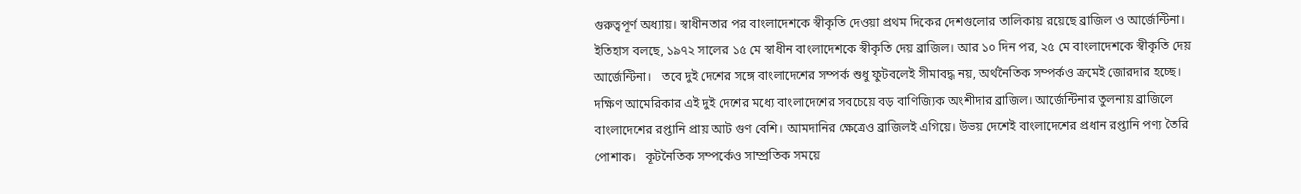গুরুত্বপূর্ণ অধ্যায়। স্বাধীনতার পর বাংলাদেশকে স্বীকৃতি দেওয়া প্রথম দিকের দেশগুলোর তালিকায় রয়েছে ব্রাজিল ও আর্জেন্টিনা।   ইতিহাস বলছে, ১৯৭২ সালের ১৫ মে স্বাধীন বাংলাদেশকে স্বীকৃতি দেয় ব্রাজিল। আর ১০ দিন পর, ২৫ মে বাংলাদেশকে স্বীকৃতি দেয় আর্জেন্টিনা।   তবে দুই দেশের সঙ্গে বাংলাদেশের সম্পর্ক শুধু ফুটবলেই সীমাবদ্ধ নয়, অর্থনৈতিক সম্পর্কও ক্রমেই জোরদার হচ্ছে। দক্ষিণ আমেরিকার এই দুই দেশের মধ্যে বাংলাদেশের সবচেয়ে বড় বাণিজ্যিক অংশীদার ব্রাজিল। আর্জেন্টিনার তুলনায় ব্রাজিলে বাংলাদেশের রপ্তানি প্রায় আট গুণ বেশি। আমদানির ক্ষেত্রেও ব্রাজিলই এগিয়ে। উভয় দেশেই বাংলাদেশের প্রধান রপ্তানি পণ্য তৈরি পোশাক।   কূটনৈতিক সম্পর্কেও সাম্প্রতিক সময়ে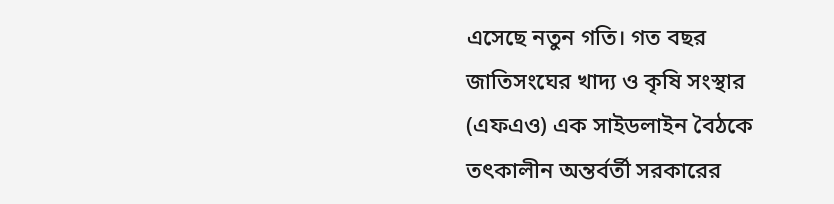এসেছে নতুন গতি। গত বছর জাতিসংঘের খাদ্য ও কৃষি সংস্থার (এফএও) এক সাইডলাইন বৈঠকে তৎকালীন অন্তর্বর্তী সরকারের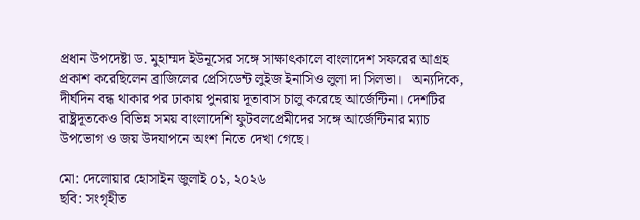প্রধান উপদেষ্টা ড. মুহাম্মদ ইউনূসের সঙ্গে সাক্ষাৎকালে বাংলাদেশ সফরের আগ্রহ প্রকাশ করেছিলেন ব্রাজিলের প্রেসিডেন্ট লুইজ ইনাসিও লুলা দা সিলভা।   অন্যদিকে, দীর্ঘদিন বন্ধ থাকার পর ঢাকায় পুনরায় দূতাবাস চালু করেছে আর্জেন্টিনা। দেশটির রাষ্ট্রদূতকেও বিভিন্ন সময় বাংলাদেশি ফুটবলপ্রেমীদের সঙ্গে আর্জেন্টিনার ম্যাচ উপভোগ ও জয় উদযাপনে অংশ নিতে দেখা গেছে।

মো: দেলোয়ার হোসাইন জুলাই ০১, ২০২৬
ছবি: সংগৃহীত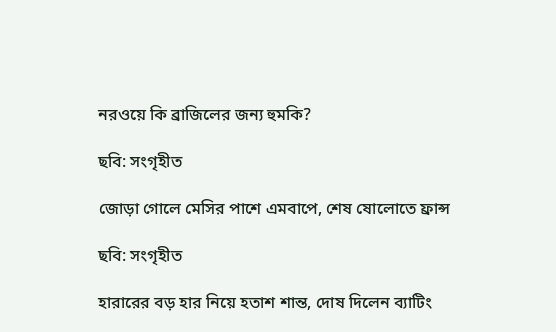নরওয়ে কি ব্রাজিলের জন্য হুমকি?

ছবি: সংগৃহীত

জোড়া গোলে মেসির পাশে এমবাপে, শেষ ষোলোতে ফ্রান্স

ছবি: সংগৃহীত

হারারের বড় হার নিয়ে হতাশ শান্ত, দোষ দিলেন ব্যাটিং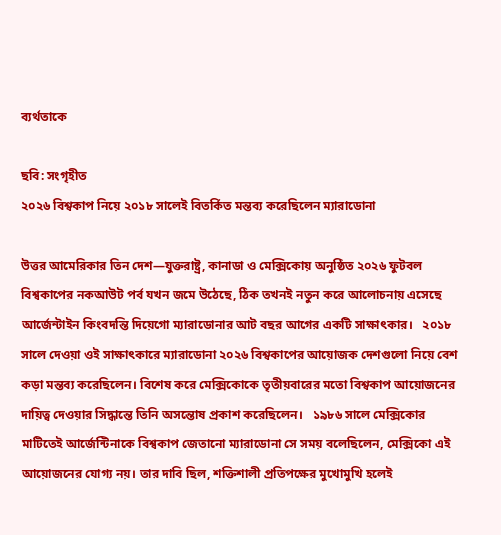ব্যর্থতাকে

ছবি: সংগৃহীত
২০২৬ বিশ্বকাপ নিয়ে ২০১৮ সালেই বিতর্কিত মন্তব্য করেছিলেন ম্যারাডোনা

উত্তর আমেরিকার তিন দেশ—যুক্তরাষ্ট্র, কানাডা ও মেক্সিকোয় অনুষ্ঠিত ২০২৬ ফুটবল বিশ্বকাপের নকআউট পর্ব যখন জমে উঠেছে, ঠিক তখনই নতুন করে আলোচনায় এসেছে আর্জেন্টাইন কিংবদন্তি দিয়েগো ম্যারাডোনার আট বছর আগের একটি সাক্ষাৎকার।   ২০১৮ সালে দেওয়া ওই সাক্ষাৎকারে ম্যারাডোনা ২০২৬ বিশ্বকাপের আয়োজক দেশগুলো নিয়ে বেশ কড়া মন্তব্য করেছিলেন। বিশেষ করে মেক্সিকোকে তৃতীয়বারের মতো বিশ্বকাপ আয়োজনের দায়িত্ব দেওয়ার সিদ্ধান্তে তিনি অসন্তোষ প্রকাশ করেছিলেন।   ১৯৮৬ সালে মেক্সিকোর মাটিতেই আর্জেন্টিনাকে বিশ্বকাপ জেতানো ম্যারাডোনা সে সময় বলেছিলেন, মেক্সিকো এই আয়োজনের যোগ্য নয়। তার দাবি ছিল, শক্তিশালী প্রতিপক্ষের মুখোমুখি হলেই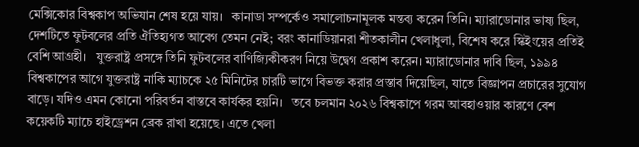মেক্সিকোর বিশ্বকাপ অভিযান শেষ হয়ে যায়।   কানাডা সম্পর্কেও সমালোচনামূলক মন্তব্য করেন তিনি। ম্যারাডোনার ভাষ্য ছিল, দেশটিতে ফুটবলের প্রতি ঐতিহ্যগত আবেগ তেমন নেই; বরং কানাডিয়ানরা শীতকালীন খেলাধুলা, বিশেষ করে স্কিইংয়ের প্রতিই বেশি আগ্রহী।   যুক্তরাষ্ট্র প্রসঙ্গে তিনি ফুটবলের বাণিজ্যিকীকরণ নিয়ে উদ্বেগ প্রকাশ করেন। ম্যারাডোনার দাবি ছিল, ১৯৯৪ বিশ্বকাপের আগে যুক্তরাষ্ট্র নাকি ম্যাচকে ২৫ মিনিটের চারটি ভাগে বিভক্ত করার প্রস্তাব দিয়েছিল, যাতে বিজ্ঞাপন প্রচারের সুযোগ বাড়ে। যদিও এমন কোনো পরিবর্তন বাস্তবে কার্যকর হয়নি।   তবে চলমান ২০২৬ বিশ্বকাপে গরম আবহাওয়ার কারণে বেশ কয়েকটি ম্যাচে হাইড্রেশন ব্রেক রাখা হয়েছে। এতে খেলা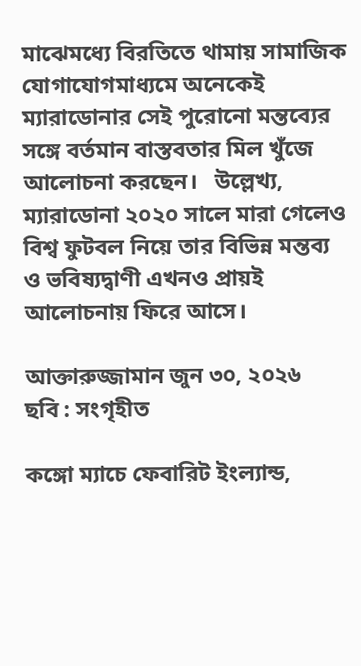মাঝেমধ্যে বিরতিতে থামায় সামাজিক যোগাযোগমাধ্যমে অনেকেই ম্যারাডোনার সেই পুরোনো মন্তব্যের সঙ্গে বর্তমান বাস্তবতার মিল খুঁজে আলোচনা করছেন।   উল্লেখ্য, ম্যারাডোনা ২০২০ সালে মারা গেলেও বিশ্ব ফুটবল নিয়ে তার বিভিন্ন মন্তব্য ও ভবিষ্যদ্বাণী এখনও প্রায়ই আলোচনায় ফিরে আসে।

আক্তারুজ্জামান জুন ৩০, ২০২৬
ছবি : সংগৃহীত

কঙ্গো ম্যাচে ফেবারিট ইংল্যান্ড,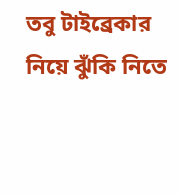তবু টাইব্রেকার নিয়ে ঝুঁকি নিতে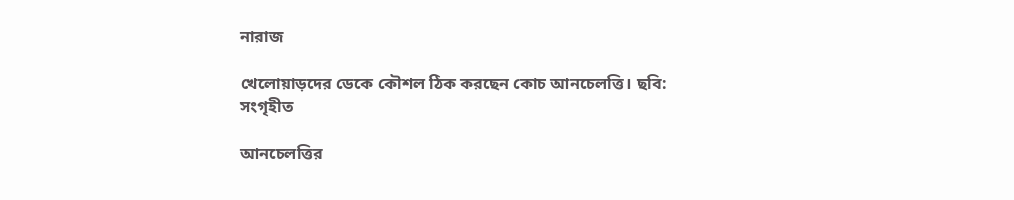নারাজ

খেলোয়াড়দের ডেকে কৌশল ঠিক করছেন কোচ আনচেলত্তি। ছবি: সংগৃহীত

আনচেলত্তির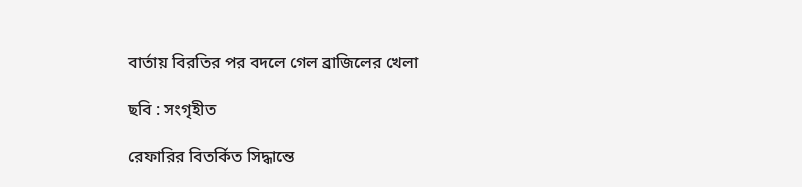বার্তায় বিরতির পর বদলে গেল ব্রাজিলের খেলা

ছবি : সংগৃহীত

রেফারির বিতর্কিত সিদ্ধান্তে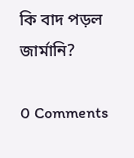কি বাদ পড়ল জার্মানি?

0 Comments